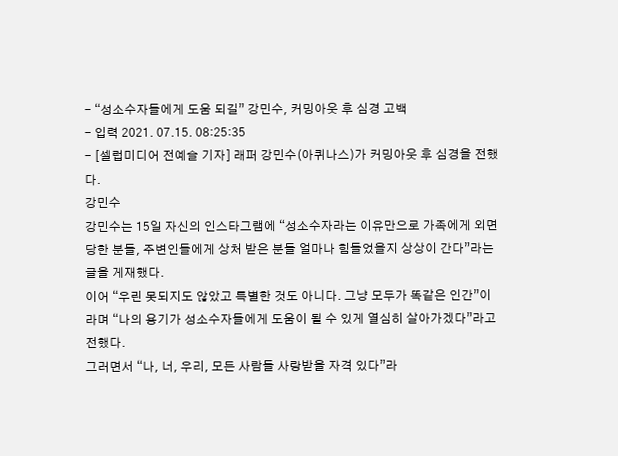- “성소수자들에게 도움 되길” 강민수, 커밍아웃 후 심경 고백
- 입력 2021. 07.15. 08:25:35
- [셀럽미디어 전예슬 기자] 래퍼 강민수(아퀴나스)가 커밍아웃 후 심경을 전했다.
강민수
강민수는 15일 자신의 인스타그램에 “성소수자라는 이유만으로 가족에게 외면당한 분들, 주변인들에게 상처 받은 분들 얼마나 힘들었을지 상상이 간다”라는 글을 게재했다.
이어 “우린 못되지도 않았고 특별한 것도 아니다. 그냥 모두가 똑같은 인간”이라며 “나의 용기가 성소수자들에게 도움이 될 수 있게 열심히 살아가겠다”라고 전했다.
그러면서 “나, 너, 우리, 모든 사람들 사랑받을 자격 있다”라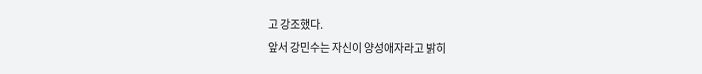고 강조했다.
앞서 강민수는 자신이 양성애자라고 밝히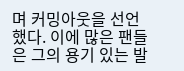며 커밍아웃을 선언했다. 이에 많은 팬들은 그의 용기 있는 발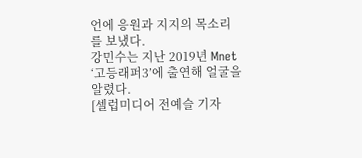언에 응원과 지지의 목소리를 보냈다.
강민수는 지난 2019년 Mnet ‘고등래퍼3’에 출연해 얼굴을 알렸다.
[셀럽미디어 전예슬 기자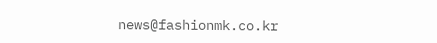news@fashionmk.co.kr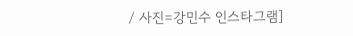/ 사진=강민수 인스타그램]